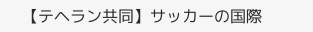【テヘラン共同】サッカーの国際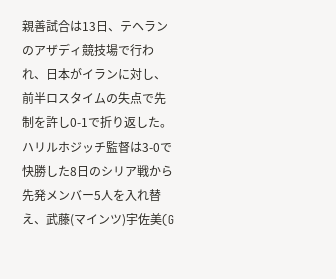親善試合は13日、テヘランのアザディ競技場で行われ、日本がイランに対し、前半ロスタイムの失点で先制を許し0-1で折り返した。ハリルホジッチ監督は3-0で快勝した8日のシリア戦から先発メンバー5人を入れ替え、武藤(マインツ)宇佐美(G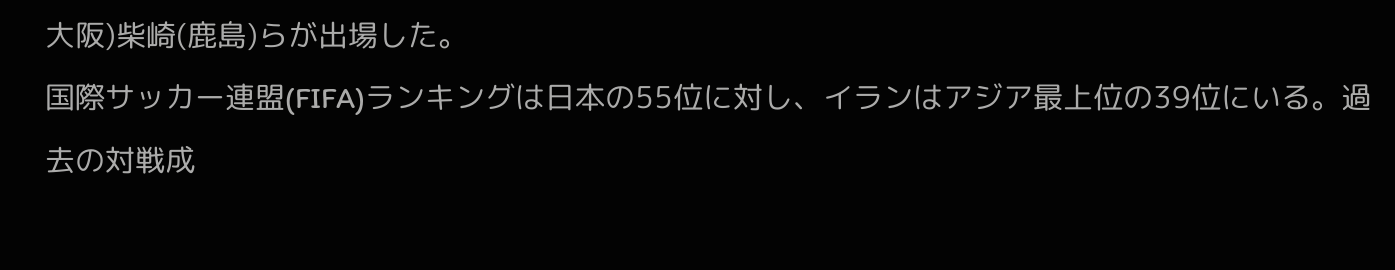大阪)柴崎(鹿島)らが出場した。
国際サッカー連盟(FIFA)ランキングは日本の55位に対し、イランはアジア最上位の39位にいる。過去の対戦成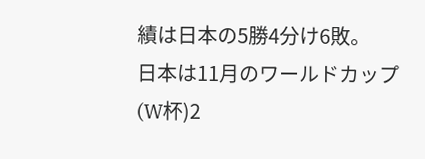績は日本の5勝4分け6敗。
日本は11月のワールドカップ(W杯)2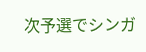次予選でシンガ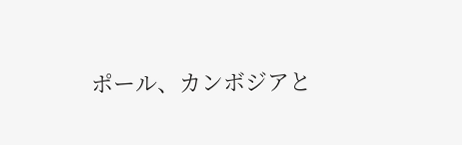ポール、カンボジアと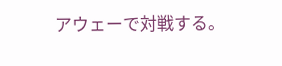アウェーで対戦する。